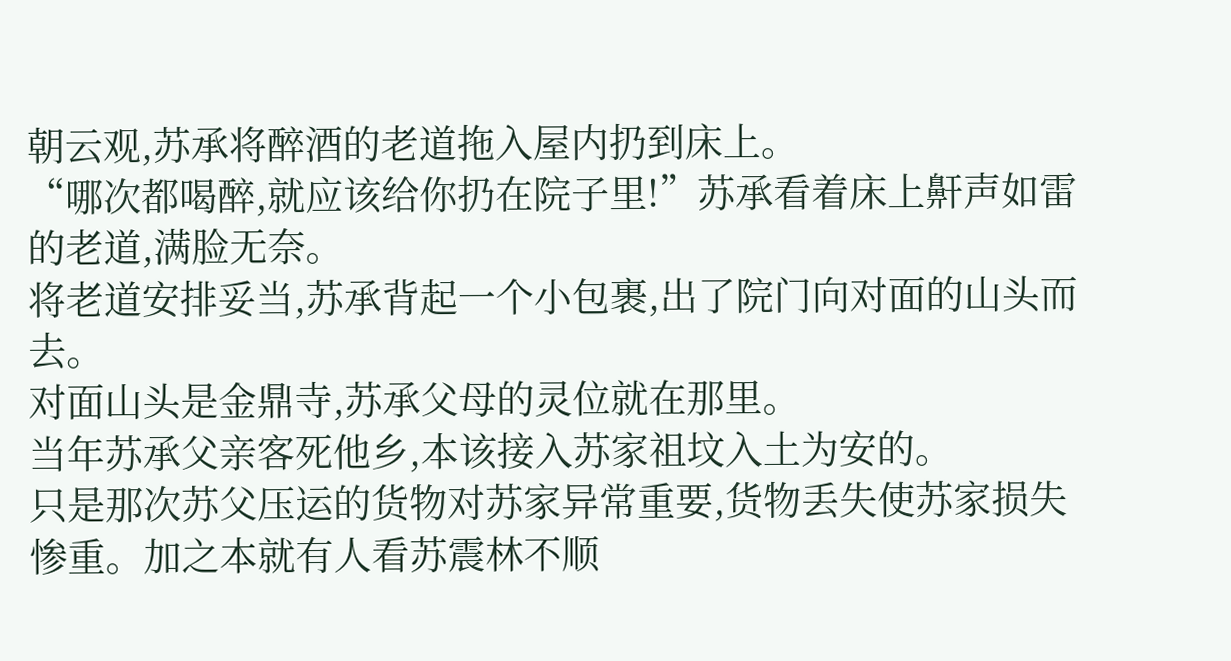朝云观,苏承将醉酒的老道拖入屋内扔到床上。
“哪次都喝醉,就应该给你扔在院子里!”苏承看着床上鼾声如雷的老道,满脸无奈。
将老道安排妥当,苏承背起一个小包裹,出了院门向对面的山头而去。
对面山头是金鼎寺,苏承父母的灵位就在那里。
当年苏承父亲客死他乡,本该接入苏家祖坟入土为安的。
只是那次苏父压运的货物对苏家异常重要,货物丢失使苏家损失惨重。加之本就有人看苏震林不顺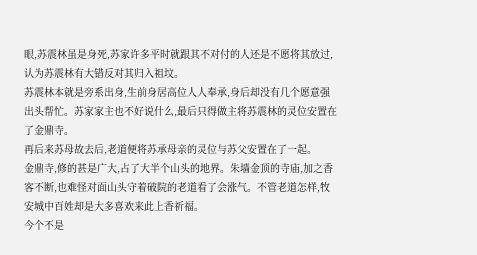眼,苏震林虽是身死,苏家许多平时就跟其不对付的人还是不愿将其放过,认为苏震林有大错反对其归入祖坟。
苏震林本就是旁系出身,生前身居高位人人奉承,身后却没有几个愿意强出头帮忙。苏家家主也不好说什么,最后只得做主将苏震林的灵位安置在了金鼎寺。
再后来苏母故去后,老道便将苏承母亲的灵位与苏父安置在了一起。
金鼎寺,修的甚是广大,占了大半个山头的地界。朱墙金顶的寺庙,加之香客不断,也难怪对面山头守着破院的老道看了会涨气。不管老道怎样,牧安城中百姓却是大多喜欢来此上香祈福。
今个不是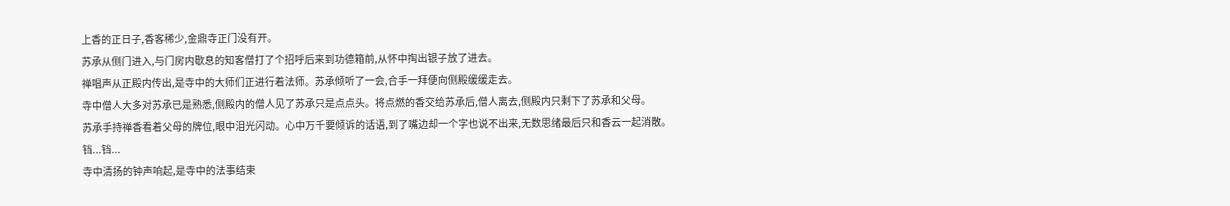上香的正日子,香客稀少,金鼎寺正门没有开。
苏承从侧门进入,与门房内歇息的知客僧打了个招呼后来到功德箱前,从怀中掏出银子放了进去。
禅唱声从正殿内传出,是寺中的大师们正进行着法师。苏承倾听了一会,合手一拜便向侧殿缓缓走去。
寺中僧人大多对苏承已是熟悉,侧殿内的僧人见了苏承只是点点头。将点燃的香交给苏承后,僧人离去,侧殿内只剩下了苏承和父母。
苏承手持禅香看着父母的牌位,眼中泪光闪动。心中万千要倾诉的话语,到了嘴边却一个字也说不出来,无数思绪最后只和香云一起消散。
铛...铛...
寺中清扬的钟声响起,是寺中的法事结束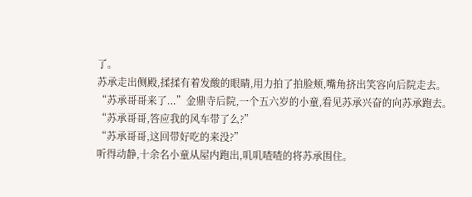了。
苏承走出侧殿,揉揉有着发酸的眼睛,用力拍了拍脸颊,嘴角挤出笑容向后院走去。
“苏承哥哥来了...”金鼎寺后院,一个五六岁的小童,看见苏承兴奋的向苏承跑去。
“苏承哥哥,答应我的风车带了么?”
“苏承哥哥,这回带好吃的来没?”
听得动静,十余名小童从屋内跑出,叽叽喳喳的将苏承围住。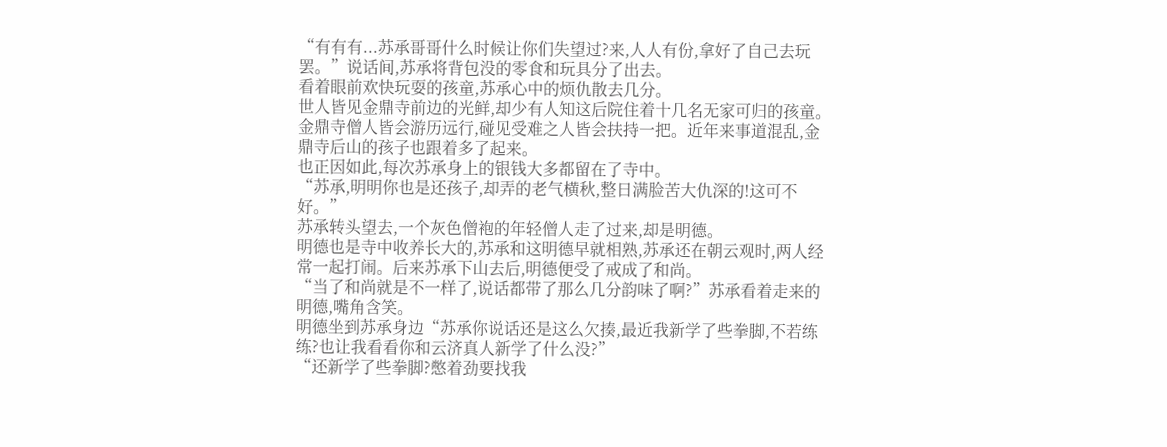“有有有...苏承哥哥什么时候让你们失望过?来,人人有份,拿好了自己去玩罢。”说话间,苏承将背包没的零食和玩具分了出去。
看着眼前欢快玩耍的孩童,苏承心中的烦仇散去几分。
世人皆见金鼎寺前边的光鲜,却少有人知这后院住着十几名无家可归的孩童。
金鼎寺僧人皆会游历远行,碰见受难之人皆会扶持一把。近年来事道混乱,金鼎寺后山的孩子也跟着多了起来。
也正因如此,每次苏承身上的银钱大多都留在了寺中。
“苏承,明明你也是还孩子,却弄的老气横秋,整日满脸苦大仇深的!这可不好。”
苏承转头望去,一个灰色僧袍的年轻僧人走了过来,却是明德。
明德也是寺中收养长大的,苏承和这明德早就相熟,苏承还在朝云观时,两人经常一起打闹。后来苏承下山去后,明德便受了戒成了和尚。
“当了和尚就是不一样了,说话都带了那么几分韵味了啊?”苏承看着走来的明德,嘴角含笑。
明德坐到苏承身边“苏承你说话还是这么欠揍,最近我新学了些拳脚,不若练练?也让我看看你和云济真人新学了什么没?”
“还新学了些拳脚?憋着劲要找我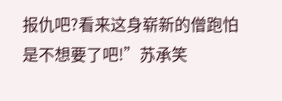报仇吧?看来这身崭新的僧跑怕是不想要了吧!”苏承笑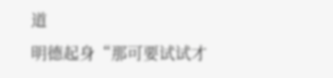道
明德起身“那可要试试才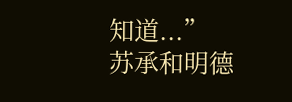知道...”
苏承和明德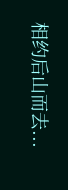相约后山而去...